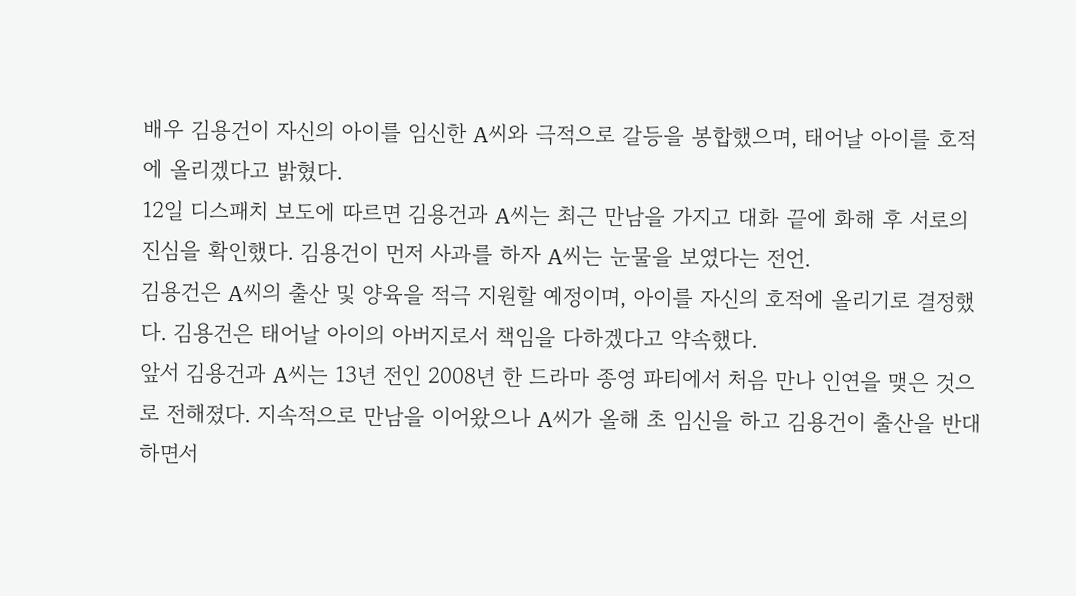배우 김용건이 자신의 아이를 임신한 A씨와 극적으로 갈등을 봉합했으며, 태어날 아이를 호적에 올리겠다고 밝혔다.
12일 디스패치 보도에 따르면 김용건과 A씨는 최근 만남을 가지고 대화 끝에 화해 후 서로의 진심을 확인했다. 김용건이 먼저 사과를 하자 A씨는 눈물을 보였다는 전언.
김용건은 A씨의 출산 및 양육을 적극 지원할 예정이며, 아이를 자신의 호적에 올리기로 결정했다. 김용건은 태어날 아이의 아버지로서 책임을 다하겠다고 약속했다.
앞서 김용건과 A씨는 13년 전인 2008년 한 드라마 종영 파티에서 처음 만나 인연을 맺은 것으로 전해졌다. 지속적으로 만남을 이어왔으나 A씨가 올해 초 임신을 하고 김용건이 출산을 반대하면서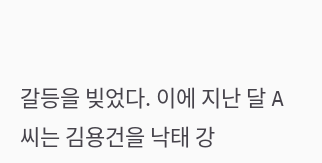갈등을 빚었다. 이에 지난 달 A씨는 김용건을 낙태 강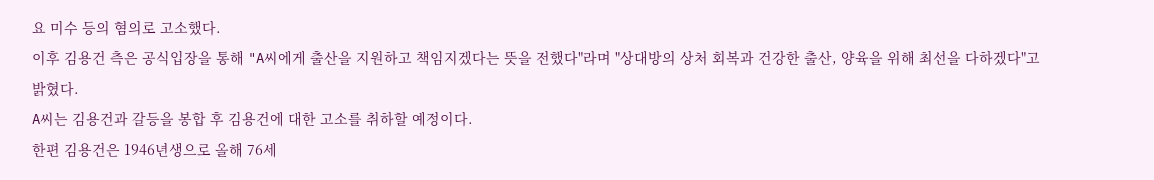요 미수 등의 혐의로 고소했다.
이후 김용건 측은 공식입장을 통해 "A씨에게 출산을 지원하고 책임지겠다는 뜻을 전했다"라며 "상대방의 상처 회복과 건강한 출산, 양육을 위해 최선을 다하겠다"고 밝혔다.
A씨는 김용건과 갈등을 봉합 후 김용건에 대한 고소를 취하할 예정이다.
한편 김용건은 1946년생으로 올해 76세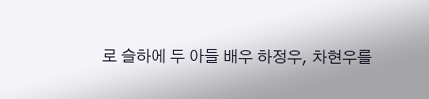로 슬하에 두 아들 배우 하정우, 차현우를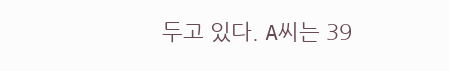두고 있다. A씨는 39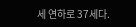세 연하로 37세다.